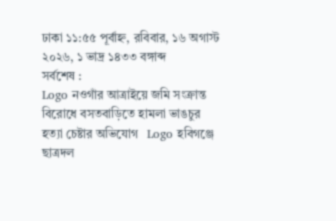ঢাকা ১১:৫৫ পূর্বাহ্ন, রবিবার, ১৬ অগাস্ট ২০২৬, ১ ভাদ্র ১৪৩৩ বঙ্গাব্দ
সর্বশেষ :
Logo নওগাঁর আত্রাইয়ে জমি সংক্রান্ত বিরোধে বসতবাড়িতে হামলা ভাঙচুর হত্যা চেষ্টার অভিযোগ   Logo হবিগঞ্জে ছাত্রদল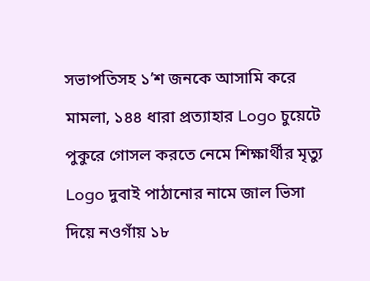সভাপতিসহ ১’শ জনকে আসামি করে মামলা, ১৪৪ ধারা প্রত্যাহার Logo চুয়েটে পুকুরে গোসল করতে নেমে শিক্ষার্থীর মৃত্যু Logo দুবাই পাঠানোর নামে জাল ভিসা দিয়ে নওগাঁয় ১৮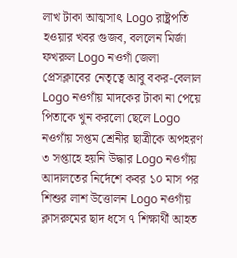লাখ টাকা আত্মসাৎ Logo রাষ্ট্রপতি হওয়ার খবর গুজব, বললেন মির্জা ফখরুল Logo নওগাঁ জেলা প্রেসক্লাবের নেতৃত্বে আবু বকর-বেলাল Logo নওগাঁয় মাদকের টাকা না পেয়ে  পিতাকে খুন করলো ছেলে Logo নওগাঁয় সপ্তম শ্রেনীর ছাত্রীকে অপহরণ ৩ সপ্তাহে হয়নি উদ্ধার Logo নওগাঁয় আদালতের নির্দেশে কবর ১০ মাস পর শিশুর লাশ উত্তোলন Logo নওগাঁয় ক্লাসরুমের ছাদ ধসে ৭ শিক্ষার্থী আহত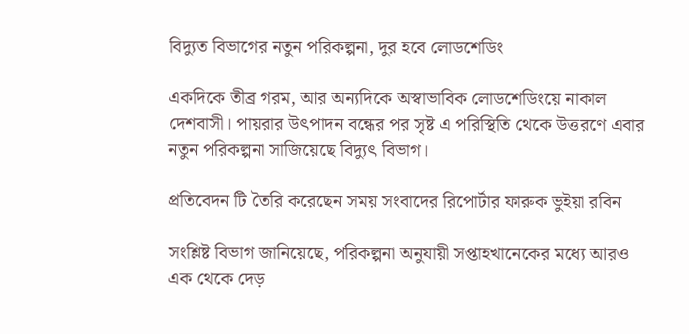বিদ্যুত বিভাগের নতুন পরিকল্পনা, দুর হবে লোডশেডিং

একদিকে তীব্র গরম, আর অন্যদিকে অস্বাভাবিক লোডশেডিংয়ে নাকাল দেশবাসী। পায়রার উৎপাদন বন্ধের পর সৃষ্ট এ পরিস্থিতি থেকে উত্তরণে এবার নতুন পরিকল্পনা সাজিয়েছে বিদ্যুৎ বিভাগ।

প্রতিবেদন টি তৈরি করেছেন সময় সংবাদের রিপোর্টার ফারুক ভুইয়া রবিন

সংশ্লিষ্ট বিভাগ জানিয়েছে, পরিকল্পনা অনুযায়ী সপ্তাহখানেকের মধ্যে আরও এক থেকে দেড়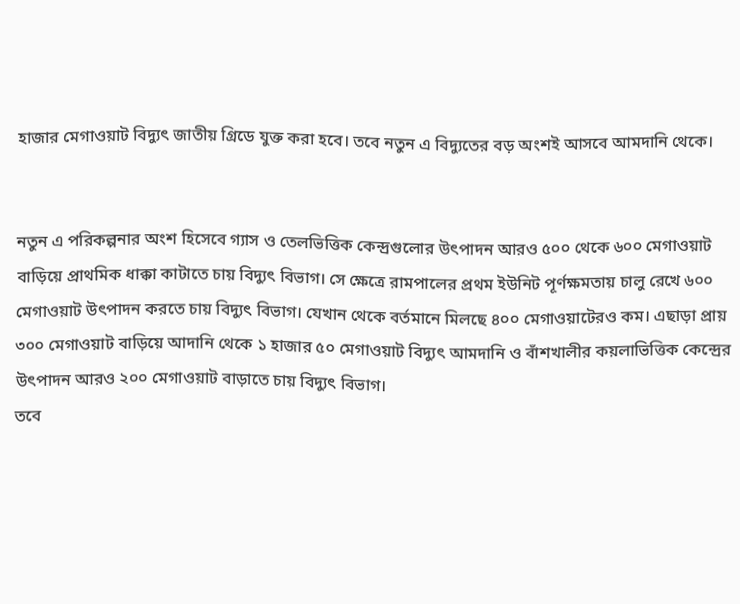হাজার মেগাওয়াট বিদ্যুৎ জাতীয় গ্রিডে যুক্ত করা হবে। তবে নতুন এ বিদ্যুতের বড় অংশই আসবে আমদানি থেকে।


নতুন এ পরিকল্পনার অংশ হিসেবে গ্যাস ও তেলভিত্তিক কেন্দ্রগুলোর উৎপাদন আরও ৫০০ থেকে ৬০০ মেগাওয়াট বাড়িয়ে প্রাথমিক ধাক্কা কাটাতে চায় বিদ্যুৎ বিভাগ। সে ক্ষেত্রে রামপালের প্রথম ইউনিট পূর্ণক্ষমতায় চালু রেখে ৬০০ মেগাওয়াট উৎপাদন করতে চায় বিদ্যুৎ বিভাগ। যেখান থেকে বর্তমানে মিলছে ৪০০ মেগাওয়াটেরও কম। এছাড়া প্রায় ৩০০ মেগাওয়াট বাড়িয়ে আদানি থেকে ১ হাজার ৫০ মেগাওয়াট বিদ্যুৎ আমদানি ও বাঁশখালীর কয়লাভিত্তিক কেন্দ্রের উৎপাদন আরও ২০০ মেগাওয়াট বাড়াতে চায় বিদ্যুৎ বিভাগ।
তবে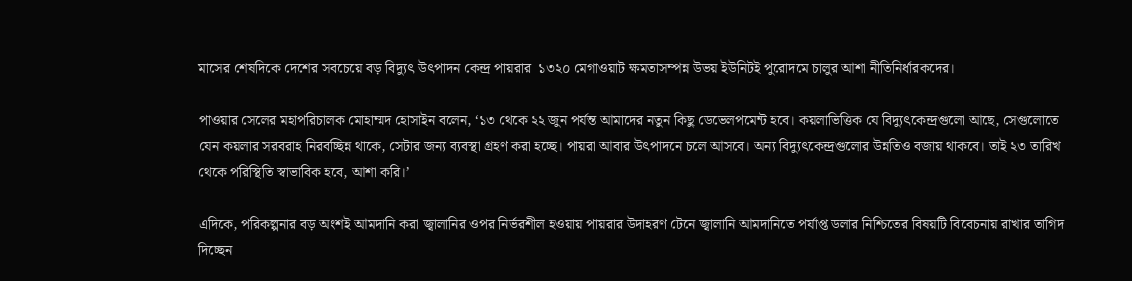মাসের শেষদিকে দেশের সবচেয়ে বড় বিদ্যুৎ উৎপাদন কেন্দ্র পায়রার  ১৩২০ মেগাওয়াট ক্ষমতাসম্পন্ন উভয় ইউনিটই পুরোদমে চালুর আশা নীতিনির্ধারকদের।

পাওয়ার সেলের মহাপরিচালক মোহাম্মদ হোসাইন বলেন, ‘১৩ থেকে ২২ জুন পর্যন্ত আমাদের নতুন কিছু ডেভেলপমেন্ট হবে। কয়লাভিত্তিক যে বিদ্যুৎকেন্দ্রগুলো আছে, সেগুলোতে যেন কয়লার সরবরাহ নিরবচ্ছিন্ন থাকে, সেটার জন্য ব্যবস্থা গ্রহণ করা হচ্ছে। পায়রা আবার উৎপাদনে চলে আসবে। অন্য বিদ্যুৎকেন্দ্রগুলোর উন্নতিও বজায় থাকবে। তাই ২৩ তারিখ থেকে পরিস্থিতি স্বাভাবিক হবে, আশা করি।’

এদিকে, পরিকল্পনার বড় অংশই আমদানি করা জ্বালানির ওপর নির্ভরশীল হওয়ায় পায়রার উদাহরণ টেনে জ্বালানি আমদানিতে পর্যাপ্ত ডলার নিশ্চিতের বিষয়টি বিবেচনায় রাখার তাগিদ দিচ্ছেন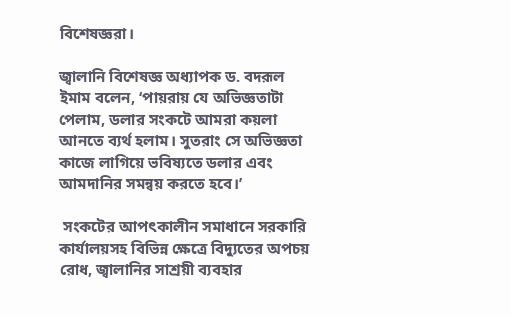বিশেষজ্ঞরা।

জ্বালানি বিশেষজ্ঞ অধ্যাপক ড. বদরূল ইমাম বলেন, ‘পায়রায় যে অভিজ্ঞতাটা পেলাম, ডলার সংকটে আমরা কয়লা আনতে ব্যর্থ হলাম। সুতরাং সে অভিজ্ঞতা কাজে লাগিয়ে ভবিষ্যতে ডলার এবং আমদানির সমন্বয় করতে হবে।’

 সংকটের আপৎকালীন সমাধানে সরকারি কার্যালয়সহ বিভিন্ন ক্ষেত্রে বিদ্যুতের অপচয় রোধ, জ্বালানির সাশ্রয়ী ব্যবহার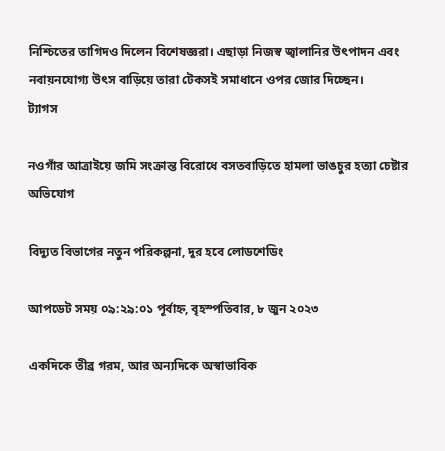নিশ্চিতের তাগিদও দিলেন বিশেষজ্ঞরা। এছাড়া নিজস্ব জ্বালানির উৎপাদন এবং নবায়নযোগ্য উৎস বাড়িয়ে তারা টেকসই সমাধানে ওপর জোর দিচ্ছেন।
ট্যাগস

নওগাঁর আত্রাইয়ে জমি সংক্রান্ত বিরোধে বসতবাড়িতে হামলা ভাঙচুর হত্যা চেষ্টার অভিযোগ

বিদ্যুত বিভাগের নতুন পরিকল্পনা, দুর হবে লোডশেডিং

আপডেট সময় ০৯:২৯:০১ পূর্বাহ্ন, বৃহস্পতিবার, ৮ জুন ২০২৩

একদিকে তীব্র গরম, আর অন্যদিকে অস্বাভাবিক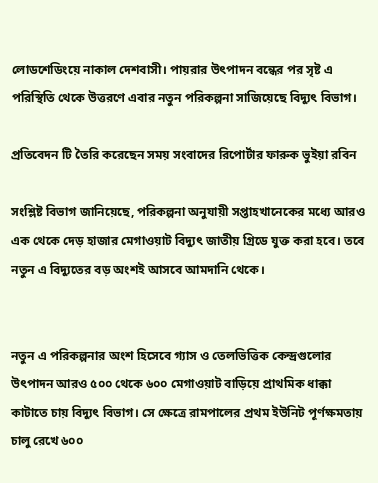লোডশেডিংয়ে নাকাল দেশবাসী। পায়রার উৎপাদন বন্ধের পর সৃষ্ট এ পরিস্থিতি থেকে উত্তরণে এবার নতুন পরিকল্পনা সাজিয়েছে বিদ্যুৎ বিভাগ।

প্রতিবেদন টি তৈরি করেছেন সময় সংবাদের রিপোর্টার ফারুক ভুইয়া রবিন

সংশ্লিষ্ট বিভাগ জানিয়েছে, পরিকল্পনা অনুযায়ী সপ্তাহখানেকের মধ্যে আরও এক থেকে দেড় হাজার মেগাওয়াট বিদ্যুৎ জাতীয় গ্রিডে যুক্ত করা হবে। তবে নতুন এ বিদ্যুতের বড় অংশই আসবে আমদানি থেকে।


নতুন এ পরিকল্পনার অংশ হিসেবে গ্যাস ও তেলভিত্তিক কেন্দ্রগুলোর উৎপাদন আরও ৫০০ থেকে ৬০০ মেগাওয়াট বাড়িয়ে প্রাথমিক ধাক্কা কাটাতে চায় বিদ্যুৎ বিভাগ। সে ক্ষেত্রে রামপালের প্রথম ইউনিট পূর্ণক্ষমতায় চালু রেখে ৬০০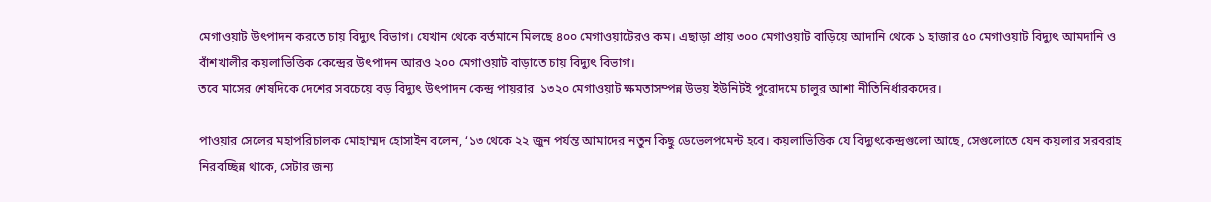মেগাওয়াট উৎপাদন করতে চায় বিদ্যুৎ বিভাগ। যেখান থেকে বর্তমানে মিলছে ৪০০ মেগাওয়াটেরও কম। এছাড়া প্রায় ৩০০ মেগাওয়াট বাড়িয়ে আদানি থেকে ১ হাজার ৫০ মেগাওয়াট বিদ্যুৎ আমদানি ও বাঁশখালীর কয়লাভিত্তিক কেন্দ্রের উৎপাদন আরও ২০০ মেগাওয়াট বাড়াতে চায় বিদ্যুৎ বিভাগ।
তবে মাসের শেষদিকে দেশের সবচেয়ে বড় বিদ্যুৎ উৎপাদন কেন্দ্র পায়রার  ১৩২০ মেগাওয়াট ক্ষমতাসম্পন্ন উভয় ইউনিটই পুরোদমে চালুর আশা নীতিনির্ধারকদের।

পাওয়ার সেলের মহাপরিচালক মোহাম্মদ হোসাইন বলেন, ‘১৩ থেকে ২২ জুন পর্যন্ত আমাদের নতুন কিছু ডেভেলপমেন্ট হবে। কয়লাভিত্তিক যে বিদ্যুৎকেন্দ্রগুলো আছে, সেগুলোতে যেন কয়লার সরবরাহ নিরবচ্ছিন্ন থাকে, সেটার জন্য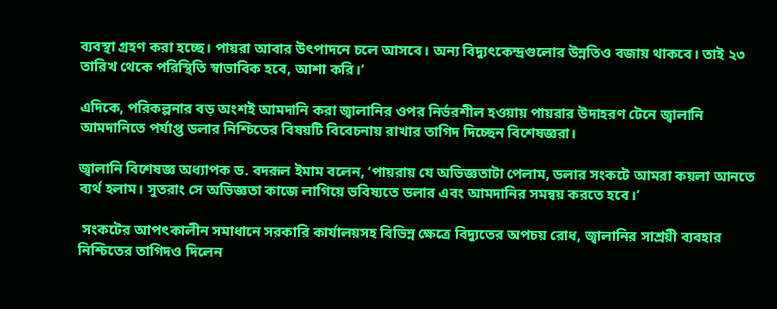ব্যবস্থা গ্রহণ করা হচ্ছে। পায়রা আবার উৎপাদনে চলে আসবে। অন্য বিদ্যুৎকেন্দ্রগুলোর উন্নতিও বজায় থাকবে। তাই ২৩ তারিখ থেকে পরিস্থিতি স্বাভাবিক হবে, আশা করি।’

এদিকে, পরিকল্পনার বড় অংশই আমদানি করা জ্বালানির ওপর নির্ভরশীল হওয়ায় পায়রার উদাহরণ টেনে জ্বালানি আমদানিতে পর্যাপ্ত ডলার নিশ্চিতের বিষয়টি বিবেচনায় রাখার তাগিদ দিচ্ছেন বিশেষজ্ঞরা।

জ্বালানি বিশেষজ্ঞ অধ্যাপক ড. বদরূল ইমাম বলেন, ‘পায়রায় যে অভিজ্ঞতাটা পেলাম, ডলার সংকটে আমরা কয়লা আনতে ব্যর্থ হলাম। সুতরাং সে অভিজ্ঞতা কাজে লাগিয়ে ভবিষ্যতে ডলার এবং আমদানির সমন্বয় করতে হবে।’

 সংকটের আপৎকালীন সমাধানে সরকারি কার্যালয়সহ বিভিন্ন ক্ষেত্রে বিদ্যুতের অপচয় রোধ, জ্বালানির সাশ্রয়ী ব্যবহার নিশ্চিতের তাগিদও দিলেন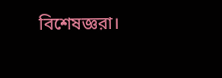বিশেষজ্ঞরা।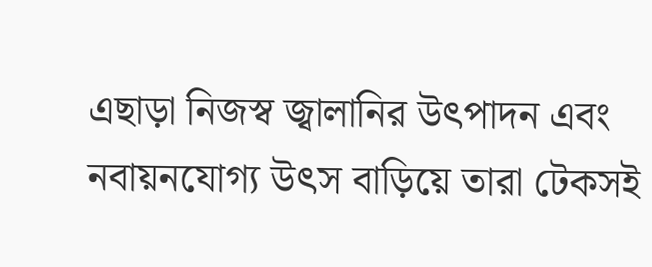এছাড়া নিজস্ব জ্বালানির উৎপাদন এবং নবায়নযোগ্য উৎস বাড়িয়ে তারা টেকসই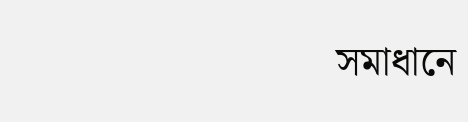সমাধানে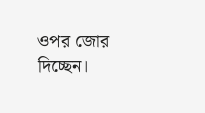ওপর জোর দিচ্ছেন।